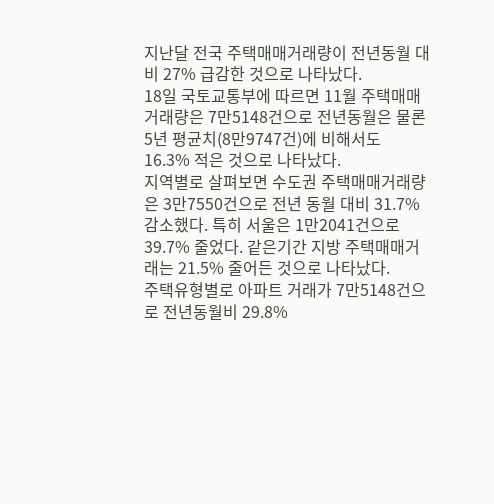지난달 전국 주택매매거래량이 전년동월 대비 27% 급감한 것으로 나타났다.
18일 국토교통부에 따르면 11월 주택매매거래량은 7만5148건으로 전년동월은 물론 5년 평균치(8만9747건)에 비해서도 16.3% 적은 것으로 나타났다.
지역별로 살펴보면 수도권 주택매매거래량은 3만7550건으로 전년 동월 대비 31.7% 감소했다. 특히 서울은 1만2041건으로 39.7% 줄었다. 같은기간 지방 주택매매거래는 21.5% 줄어든 것으로 나타났다.
주택유형별로 아파트 거래가 7만5148건으로 전년동월비 29.8%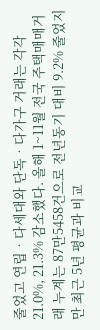줄었고 연립‧다세대와 단독‧다가구 거래는 각각 21.0%, 21.3% 감소했다. 올해 1~11월 전국 주택매매거래 누계는 87만5458건으로 전년동기 대비 9.2% 줄었지만 최근 5년 평균과 비교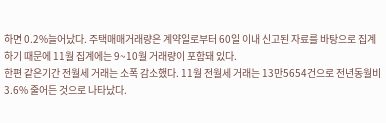하면 0.2%늘어났다. 주택매매거래량은 계약일로부터 60일 이내 신고된 자료를 바탕으로 집계하기 때문에 11월 집계에는 9~10월 거래량이 포함돼 있다.
한편 같은기간 전월세 거래는 소폭 감소했다. 11월 전월세 거래는 13만5654건으로 전년동월비 3.6% 줄어든 것으로 나타났다.